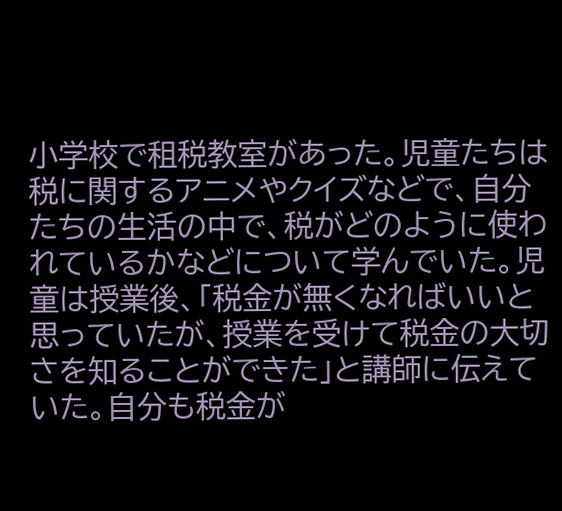小学校で租税教室があった。児童たちは税に関するアニメやクイズなどで、自分たちの生活の中で、税がどのように使われているかなどについて学んでいた。児童は授業後、「税金が無くなればいいと思っていたが、授業を受けて税金の大切さを知ることができた」と講師に伝えていた。自分も税金が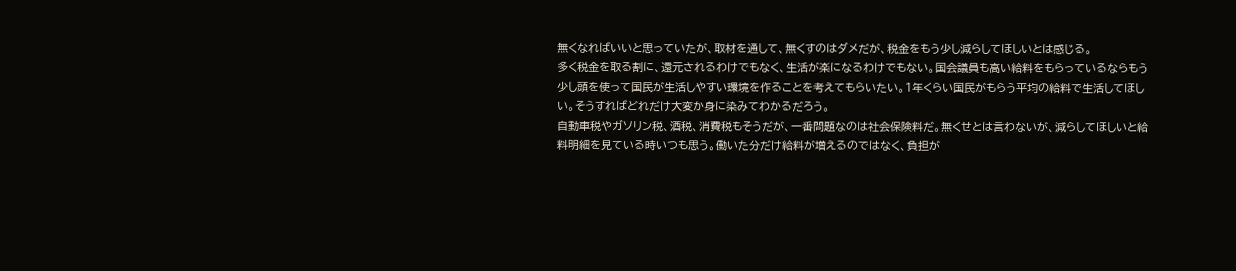無くなればいいと思っていたが、取材を通して、無くすのはダメだが、税金をもう少し減らしてほしいとは感じる。
多く税金を取る割に、還元されるわけでもなく、生活が楽になるわけでもない。国会議員も高い給料をもらっているならもう少し頭を使って国民が生活しやすい環境を作ることを考えてもらいたい。1年くらい国民がもらう平均の給料で生活してほしい。そうすればどれだけ大変か身に染みてわかるだろう。
自動車税やガソリン税、酒税、消費税もそうだが、一番問題なのは社会保険料だ。無くせとは言わないが、減らしてほしいと給料明細を見ている時いつも思う。働いた分だけ給料が増えるのではなく、負担が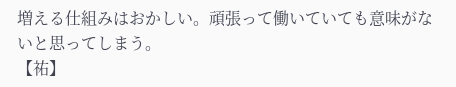増える仕組みはおかしい。頑張って働いていても意味がないと思ってしまう。
【祐】